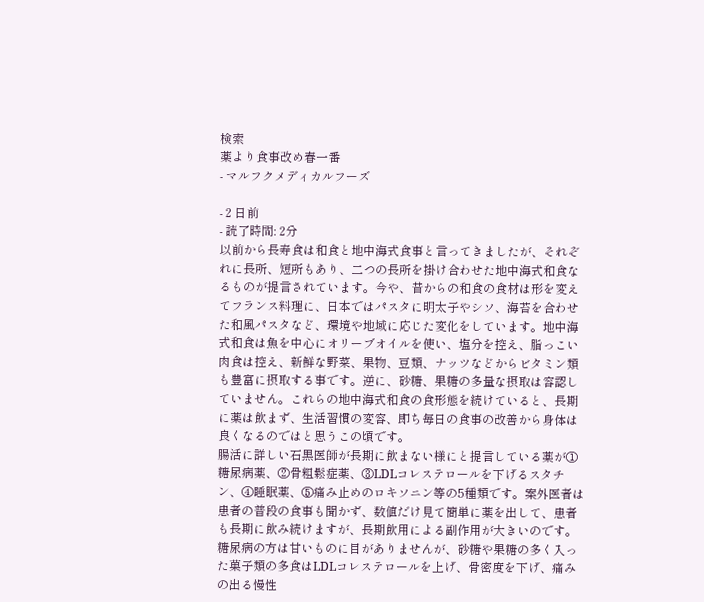検索
薬より食事改め春一番
- マルフクメディカルフーズ

- 2 日前
- 読了時間: 2分
以前から長寿食は和食と地中海式食事と言ってきましたが、それぞれに長所、短所もあり、二つの長所を掛け合わせた地中海式和食なるものが提言されています。今や、昔からの和食の食材は形を変えてフランス料理に、日本ではパスタに明太子やシソ、海苔を合わせた和風パスタなど、環境や地域に応じた変化をしています。地中海式和食は魚を中心にオリーブオイルを使い、塩分を控え、脂っこい肉食は控え、新鮮な野菜、果物、豆類、ナッツなどからビタミン類も豊富に摂取する事です。逆に、砂糖、果糖の多量な摂取は容認していません。これらの地中海式和食の食形態を続けていると、長期に薬は飲まず、生活習慣の変容、即ち毎日の食事の改善から身体は良くなるのではと思うこの頃です。
腸活に詳しい石黒医師が長期に飲まない様にと提言している薬が①糖尿病薬、②骨粗鬆症薬、③LDLコレステロールを下げるスタチン、④睡眠薬、⑤痛み止めのロキソニン等の5種類です。案外医者は患者の普段の食事も聞かず、数値だけ見て簡単に薬を出して、患者も長期に飲み続けますが、長期飲用による副作用が大きいのです。
糖尿病の方は甘いものに目がありませんが、砂糖や果糖の多く入った菓子類の多食はLDLコレステロールを上げ、骨密度を下げ、痛みの出る慢性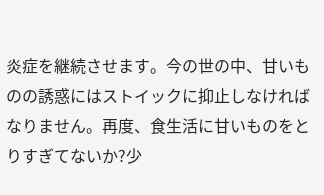炎症を継続させます。今の世の中、甘いものの誘惑にはストイックに抑止しなければなりません。再度、食生活に甘いものをとりすぎてないか?少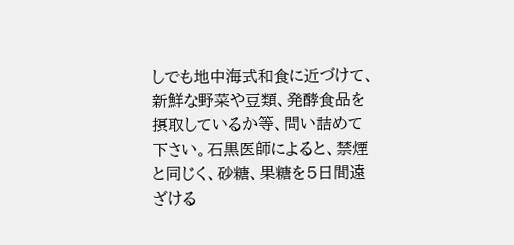しでも地中海式和食に近づけて、新鮮な野菜や豆類、発酵食品を摂取しているか等、問い詰めて下さい。石黒医師によると、禁煙と同じく、砂糖、果糖を5日間遠ざける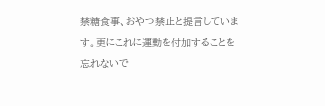禁糖食事、おやつ禁止と提言しています。更にこれに運動を付加することを忘れないで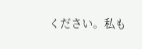ください。私も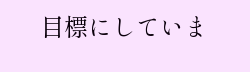目標にしていま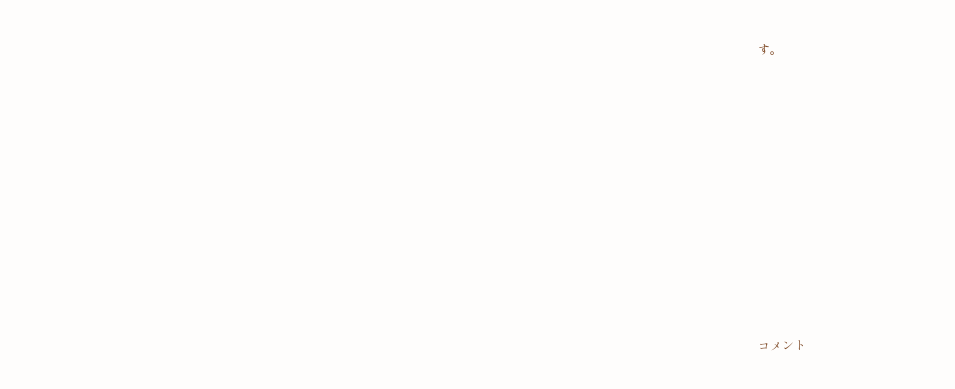す。












コメント